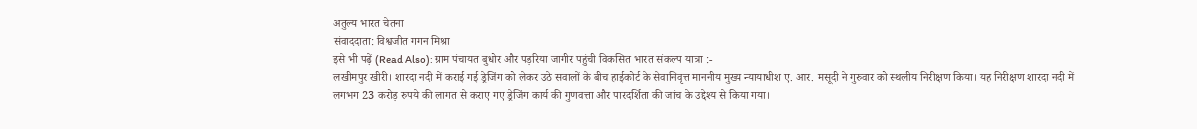अतुल्य भारत चेतना
संवाददाता: विश्वजीत गगन मिश्रा
इसे भी पढ़ें (Read Also): ग्राम पंचायत बुधोर और पड़रिया जागीर पहुंची विकसित भारत संकल्प यात्रा :-
लखीमपुर खीरी। शारदा नदी में कराई गई ड्रेजिंग को लेकर उठे सवालों के बीच हाईकोर्ट के सेवानिवृत्त माननीय मुख्य न्यायाधीश ए. आर. मसूदी ने गुरुवार को स्थलीय निरीक्षण किया। यह निरीक्षण शारदा नदी में लगभग 23 करोड़ रुपये की लागत से कराए गए ड्रेजिंग कार्य की गुणवत्ता और पारदर्शिता की जांच के उद्देश्य से किया गया।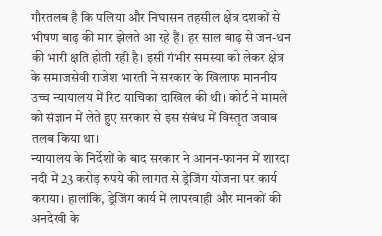गौरतलब है कि पलिया और निघासन तहसील क्षेत्र दशकों से भीषण बाढ़ की मार झेलते आ रहे हैं। हर साल बाढ़ से जन-धन की भारी क्षति होती रही है। इसी गंभीर समस्या को लेकर क्षेत्र के समाजसेवी राजेश भारती ने सरकार के खिलाफ माननीय उच्च न्यायालय में रिट याचिका दाखिल की थी। कोर्ट ने मामले को संज्ञान में लेते हुए सरकार से इस संबंध में विस्तृत जवाब तलब किया था।
न्यायालय के निर्देशों के बाद सरकार ने आनन-फानन में शारदा नदी में 23 करोड़ रुपये की लागत से ड्रेजिंग योजना पर कार्य कराया। हालांकि, ड्रेजिंग कार्य में लापरवाही और मानकों की अनदेखी के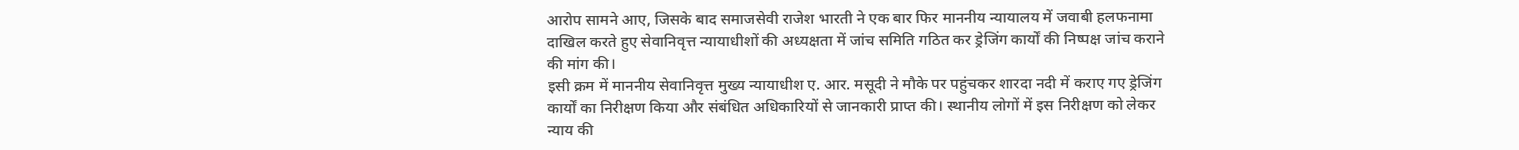आरोप सामने आए, जिसके बाद समाजसेवी राजेश भारती ने एक बार फिर माननीय न्यायालय में जवाबी हलफनामा दाखिल करते हुए सेवानिवृत्त न्यायाधीशों की अध्यक्षता में जांच समिति गठित कर ड्रेजिंग कार्यों की निष्पक्ष जांच कराने की मांग की।
इसी क्रम में माननीय सेवानिवृत्त मुख्य न्यायाधीश ए. आर. मसूदी ने मौके पर पहुंचकर शारदा नदी में कराए गए ड्रेजिंग कार्यों का निरीक्षण किया और संबंधित अधिकारियों से जानकारी प्राप्त की। स्थानीय लोगों में इस निरीक्षण को लेकर न्याय की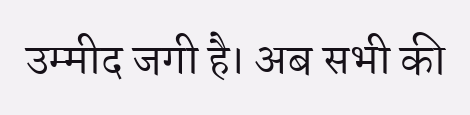उम्मीद जगी है। अब सभी की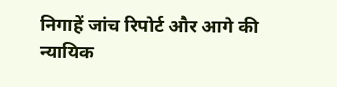निगाहें जांच रिपोर्ट और आगे की न्यायिक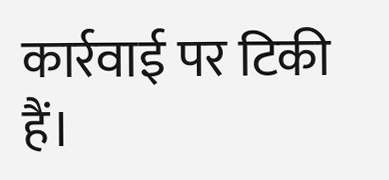कार्रवाई पर टिकी हैं।